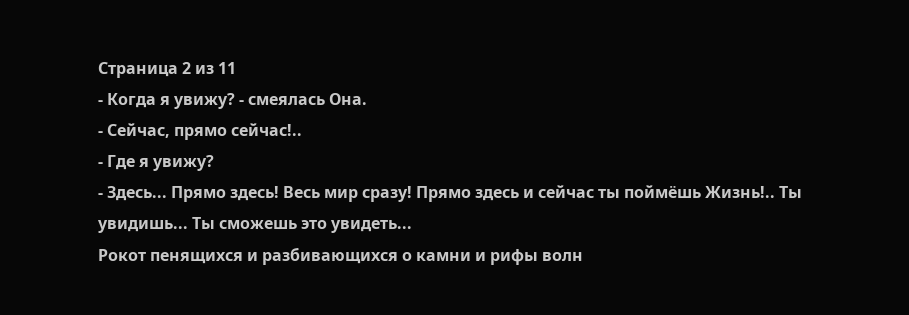Страница 2 из 11
- Когда я увижу? - смеялась Она.
- Сейчас, прямо сейчас!..
- Где я увижу?
- Здесь... Прямо здесь! Весь мир сразу! Прямо здесь и сейчас ты поймёшь Жизнь!.. Ты увидишь... Ты сможешь это увидеть...
Рокот пенящихся и разбивающихся о камни и рифы волн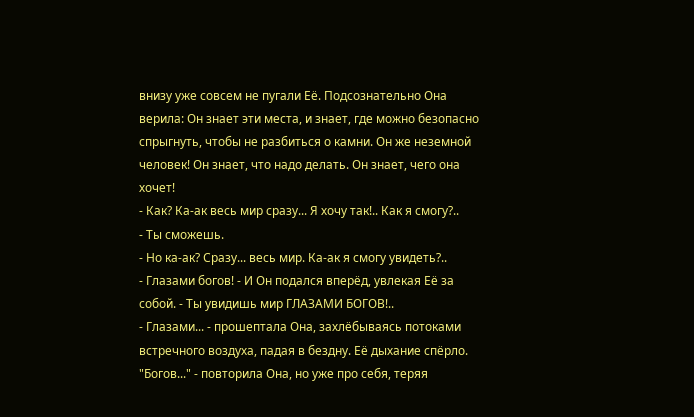внизу уже совсем не пугали Её. Подсознательно Она верила: Он знает эти места, и знает, где можно безопасно спрыгнуть, чтобы не разбиться о камни. Он же неземной человек! Он знает, что надо делать. Он знает, чего она хочет!
- Как? Ка-ак весь мир сразу... Я хочу так!.. Как я смогу?..
- Ты сможешь.
- Но ка-ак? Сразу... весь мир. Ка-ак я смогу увидеть?..
- Глазами богов! - И Он подался вперёд, увлекая Её за собой. - Ты увидишь мир ГЛАЗАМИ БОГОВ!..
- Глазами... - прошептала Она, захлёбываясь потоками встречного воздуха, падая в бездну. Её дыхание спёрло.
"Богов..." - повторила Она, но уже про себя, теряя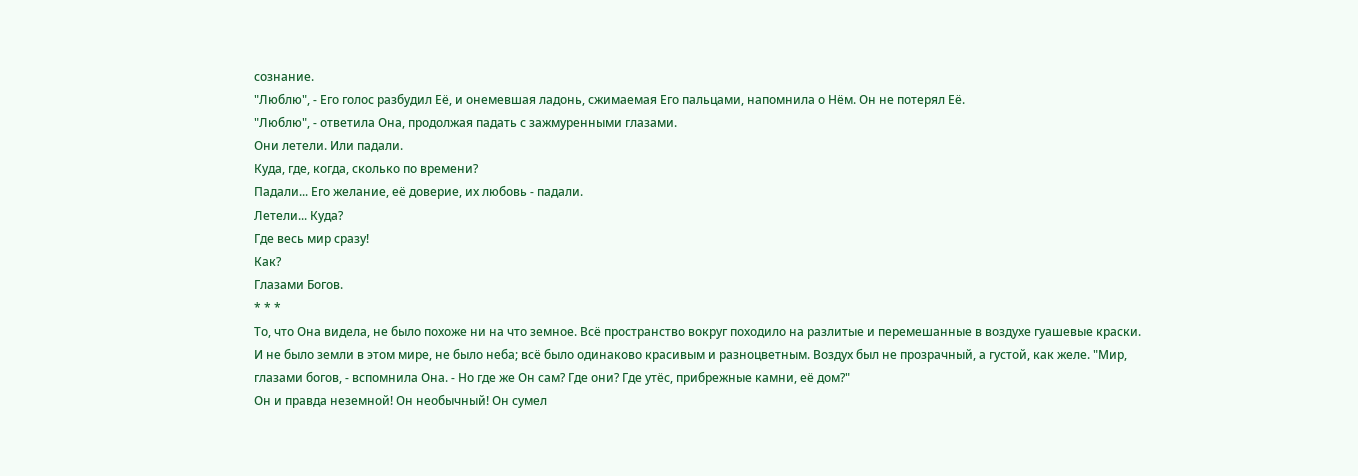сознание.
"Люблю", - Его голос разбудил Её, и онемевшая ладонь, сжимаемая Его пальцами, напомнила о Нём. Он не потерял Её.
"Люблю", - ответила Она, продолжая падать с зажмуренными глазами.
Они летели. Или падали.
Куда, где, когда, сколько по времени?
Падали... Его желание, её доверие, их любовь - падали.
Летели... Куда?
Где весь мир сразу!
Как?
Глазами Богов.
* * *
То, что Она видела, не было похоже ни на что земное. Всё пространство вокруг походило на разлитые и перемешанные в воздухе гуашевые краски. И не было земли в этом мире, не было неба; всё было одинаково красивым и разноцветным. Воздух был не прозрачный, а густой, как желе. "Мир, глазами богов, - вспомнила Она. - Но где же Он сам? Где они? Где утёс, прибрежные камни, её дом?"
Он и правда неземной! Он необычный! Он сумел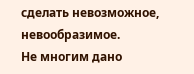сделать невозможное, невообразимое.
Не многим дано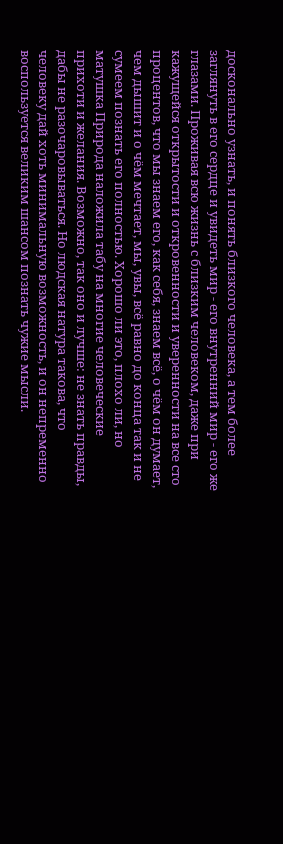досконально узнать, и понять близкого человека, а тем более заглянуть в его сердце и увидеть мир - его внутренний мир - его же глазами. Проживая всю жизнь с близким человеком, даже при кажущейся открытости и откровенности и уверенности на все сто процентов, что мы знаем его, как себя, знаем всё, о чём он думает, чем дышит и о чём мечтает, мы, увы, всё равно до конца так и не сумеем познать его полностью. Хорошо ли это, плохо ли, но матушка Природа наложила табу на многие человеческие прихоти и желания. Возможно, так оно и лучше: не знать правды, дабы не разочаровываться. Но людская натура такова, что человеку дай хоть минимальную возможность, и он непременно воспользуется великим шансом познать чужие мысли.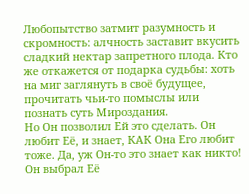Любопытство затмит разумность и скромность: алчность заставит вкусить сладкий нектар запретного плода. Кто же откажется от подарка судьбы: хоть на миг заглянуть в своё будущее, прочитать чьи-то помыслы или познать суть Мироздания.
Но Он позволил Ей это сделать. Он любит Её, и знает, КАК Она Его любит тоже. Да, уж Он-то это знает как никто! Он выбрал Её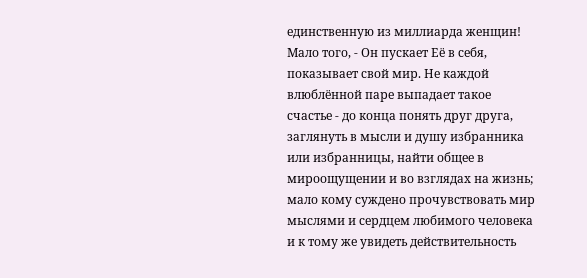единственную из миллиарда женщин! Мало того, - Он пускает Её в себя, показывает свой мир. Не каждой влюблённой паре выпадает такое счастье - до конца понять друг друга, заглянуть в мысли и душу избранника или избранницы, найти общее в мироощущении и во взглядах на жизнь; мало кому суждено прочувствовать мир мыслями и сердцем любимого человека и к тому же увидеть действительность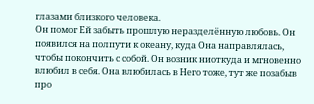глазами близкого человека.
Он помог Ей забыть прошлую неразделённую любовь. Он появился на полпути к океану, куда Она направлялась, чтобы покончить с собой. Он возник ниоткуда и мгновенно влюбил в себя. Она влюбилась в Него тоже, тут же позабыв про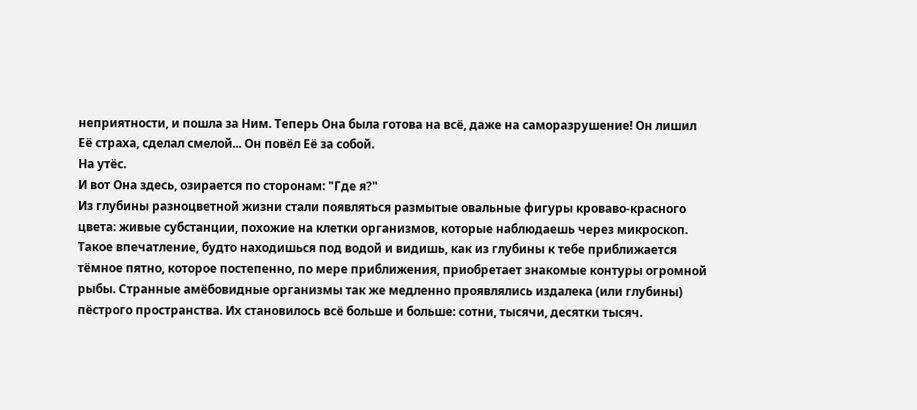неприятности, и пошла за Ним. Теперь Она была готова на всё, даже на саморазрушение! Он лишил Её страха, сделал смелой... Он повёл Её за собой.
На утёс.
И вот Она здесь, озирается по сторонам: "Где я?"
Из глубины разноцветной жизни стали появляться размытые овальные фигуры кроваво-красного цвета: живые субстанции, похожие на клетки организмов, которые наблюдаешь через микроскоп. Такое впечатление, будто находишься под водой и видишь, как из глубины к тебе приближается тёмное пятно, которое постепенно, по мере приближения, приобретает знакомые контуры огромной рыбы. Странные амёбовидные организмы так же медленно проявлялись издалека (или глубины) пёстрого пространства. Их становилось всё больше и больше: сотни, тысячи, десятки тысяч.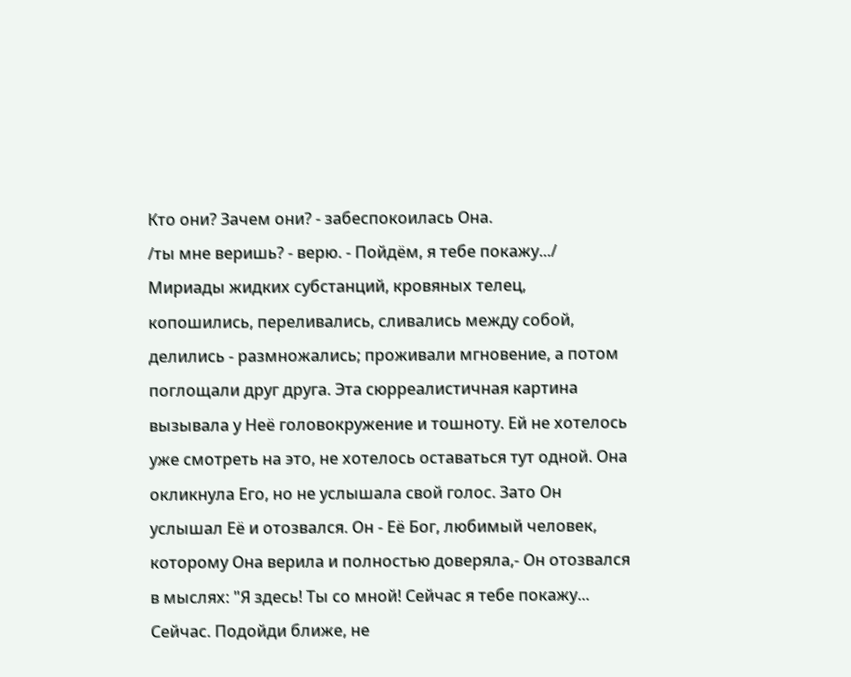Кто они? Зачем они? - забеспокоилась Она.
/ты мне веришь? - верю. - Пойдём, я тебе покажу.../
Мириады жидких субстанций, кровяных телец, копошились, переливались, сливались между собой, делились - размножались; проживали мгновение, а потом поглощали друг друга. Эта сюрреалистичная картина вызывала у Неё головокружение и тошноту. Ей не хотелось уже смотреть на это, не хотелось оставаться тут одной. Она окликнула Его, но не услышала свой голос. Зато Он услышал Её и отозвался. Он - Её Бог, любимый человек, которому Она верила и полностью доверяла,- Он отозвался в мыслях: "Я здесь! Ты со мной! Сейчас я тебе покажу... Сейчас. Подойди ближе, не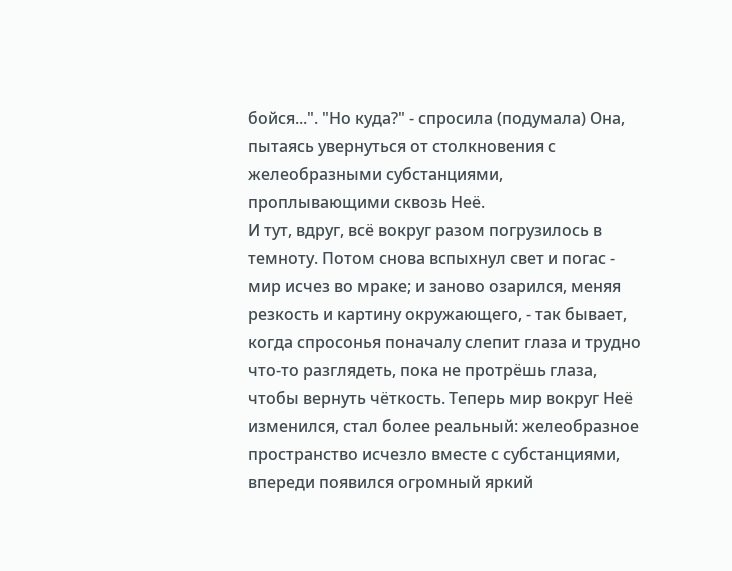бойся...". "Но куда?" - спросила (подумала) Она, пытаясь увернуться от столкновения с желеобразными субстанциями, проплывающими сквозь Неё.
И тут, вдруг, всё вокруг разом погрузилось в темноту. Потом снова вспыхнул свет и погас - мир исчез во мраке; и заново озарился, меняя резкость и картину окружающего, - так бывает, когда спросонья поначалу слепит глаза и трудно что-то разглядеть, пока не протрёшь глаза, чтобы вернуть чёткость. Теперь мир вокруг Неё изменился, стал более реальный: желеобразное пространство исчезло вместе с субстанциями, впереди появился огромный яркий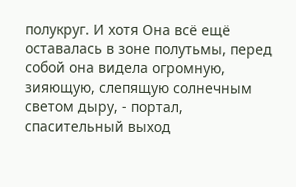полукруг. И хотя Она всё ещё оставалась в зоне полутьмы, перед собой она видела огромную, зияющую, слепящую солнечным светом дыру, - портал, спасительный выход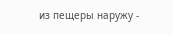из пещеры наружу -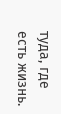туда, где есть жизнь.